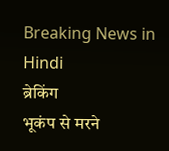Breaking News in Hindi
ब्रेकिंग
भूकंप से मरने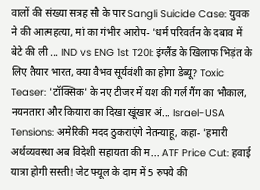वालों की संख्या सत्रह सौ के पार Sangli Suicide Case: युवक ने की आत्महत्या, मां का गंभीर आरोप- 'धर्म परिवर्तन के दबाव में बेटे की ली ... IND vs ENG 1st T20I: इंग्लैंड के खिलाफ भिड़ंत के लिए तैयार भारत, क्या वैभव सूर्यवंशी का होगा डेब्यू? Toxic Teaser: 'टॉक्सिक' के नए टीजर में यश की गर्ल गैंग का भौकाल, नयनतारा और कियारा का दिखा खूंखार अं... Israel-USA Tensions: अमेरिकी मदद ठुकराएंगे नेतन्याहू, कहा- 'हमारी अर्थव्यवस्था अब विदेशी सहायता की म... ATF Price Cut: हवाई यात्रा होगी सस्ती! जेट फ्यूल के दाम में 5 रुपये की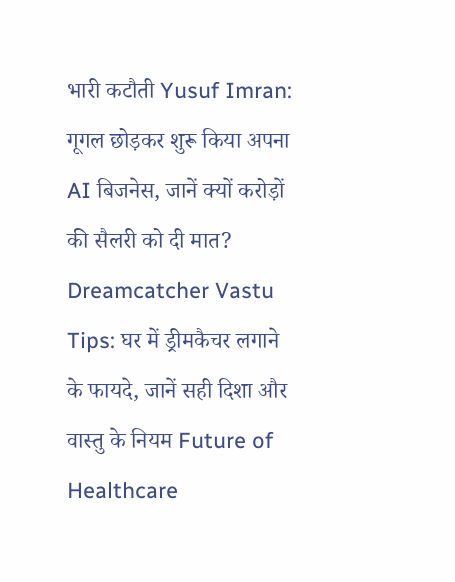भारी कटौती Yusuf Imran: गूगल छोड़कर शुरू किया अपना AI बिजनेस, जानें क्यों करोड़ों की सैलरी को दी मात? Dreamcatcher Vastu Tips: घर में ड्रीमकैचर लगाने के फायदे, जानें सही दिशा और वास्तु के नियम Future of Healthcare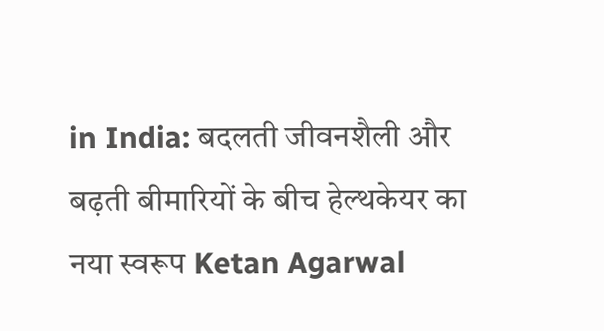in India: बदलती जीवनशैली और बढ़ती बीमारियों के बीच हेल्थकेयर का नया स्वरूप Ketan Agarwal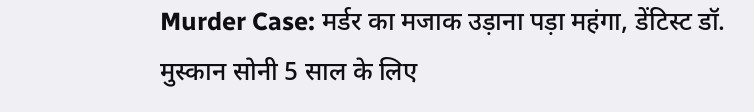Murder Case: मर्डर का मजाक उड़ाना पड़ा महंगा, डेंटिस्ट डॉ. मुस्कान सोनी 5 साल के लिए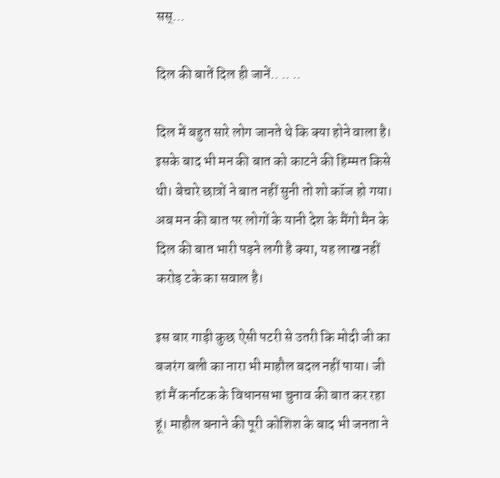सस्...

दिल की बातें दिल ही जानें.. .. ..

दिल में बहुत सारे लोग जानते थे कि क्या होने वाला है। इसके बाद भी मन की बात को काटने की हिम्मत किसे थी। बेचारे छात्रों ने बात नहीं सुनी तो शो कॉज हो गया। अब मन की बात पर लोगों के यानी देश के मैंगो मैन के दिल की बात भारी पड़ने लगी है क्या, यह लाख नहीं करोड़ टके का सवाल है।

इस बार गाड़ी कुछ ऐसी पटरी से उतरी कि मोदी जी का बजरंग बली का नारा भी माहौल बदल नहीं पाया। जी हां मैं कर्नाटक के विधानसभा चुनाव की बात कर रहा हूं। माहौल बनाने की पूरी कोशिश के बाद भी जनता ने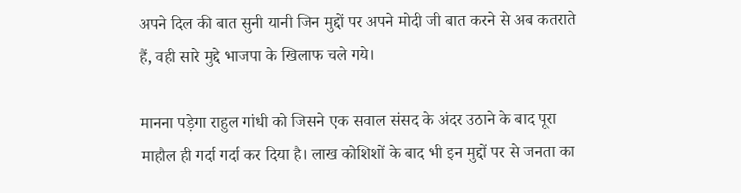अपने दिल की बात सुनी यानी जिन मुद्दों पर अपने मोदी जी बात करने से अब कतराते हैं, वही सारे मुद्दे भाजपा के खिलाफ चले गये।

मानना पड़ेगा राहुल गांधी को जिसने एक सवाल संसद के अंदर उठाने के बाद पूरा माहौल ही गर्दा गर्दा कर दिया है। लाख कोशिशों के बाद भी इन मुद्दों पर से जनता का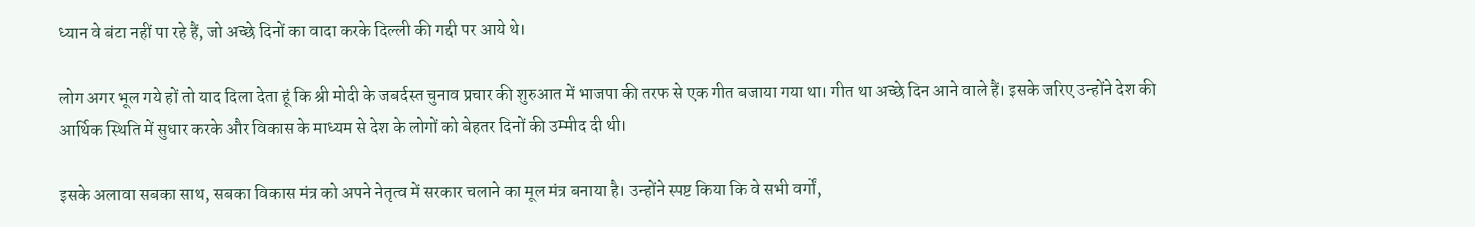ध्यान वे बंटा नहीं पा रहे हैं, जो अच्छे दिनों का वादा करके दिल्ली की गद्दी पर आये थे।

लोग अगर भूल गये हों तो याद दिला देता हूं कि श्री मोदी के जबर्दस्त चुनाव प्रचार की शुरुआत में भाजपा की तरफ से एक गीत बजाया गया था। गीत था अच्छे दिन आने वाले हैं। इसके जरिए उन्होंने देश की आर्थिक स्थिति में सुधार करके और विकास के माध्यम से देश के लोगों को बेहतर दिनों की उम्मीद दी थी।

इसके अलावा सबका साथ, सबका विकास मंत्र को अपने नेतृत्व में सरकार चलाने का मूल मंत्र बनाया है। उन्होंने स्पष्ट किया कि वे सभी वर्गों,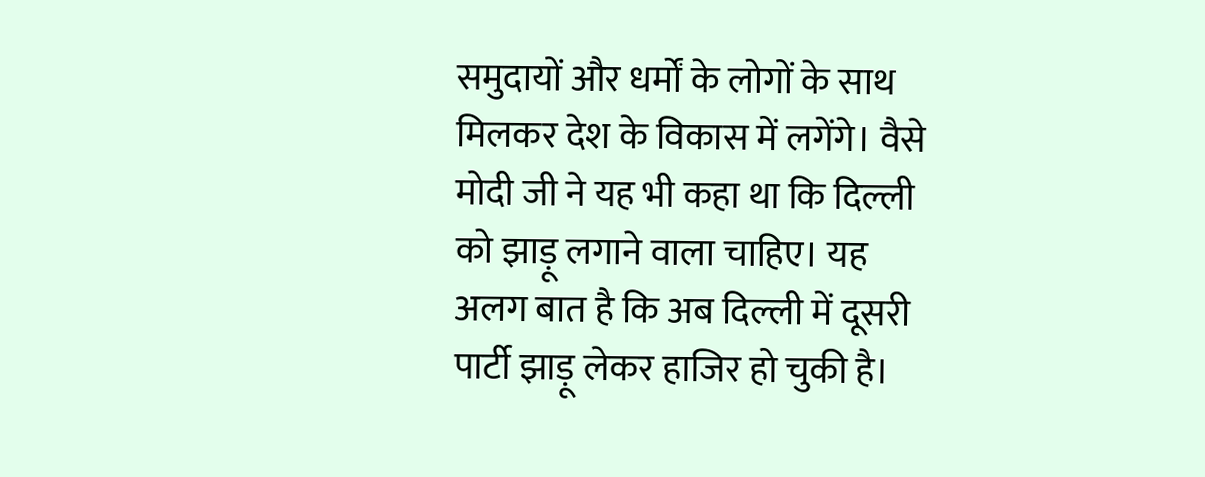समुदायों और धर्मों के लोगों के साथ मिलकर देश के विकास में लगेंगे। वैसे मोदी जी ने यह भी कहा था कि दिल्ली को झाड़ू लगाने वाला चाहिए। यह अलग बात है कि अब दिल्ली में दूसरी पार्टी झाड़ू लेकर हाजिर हो चुकी है।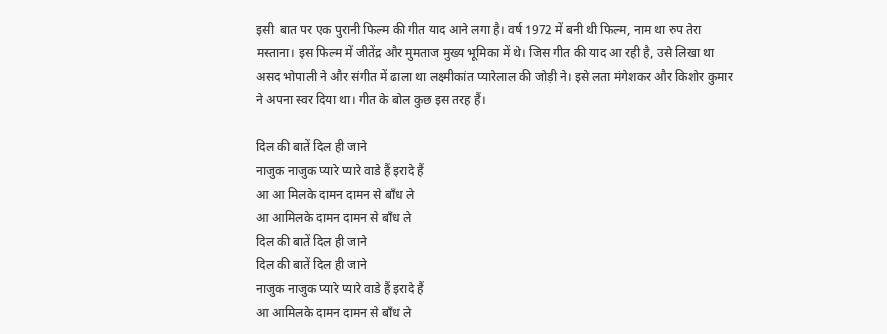इसी  बात पर एक पुरानी फिल्म की गीत याद आने लगा है। वर्ष 1972 में बनी थी फिल्म, नाम था रुप तेरा मस्ताना। इस फिल्म में जीतेंद्र और मुमताज मुख्य भूमिका में थे। जिस गीत की याद आ रही है, उसे लिखा था असद भोपाली ने और संगीत में ढाला था लक्ष्मीकांत प्यारेलाल की जोड़ी ने। इसे लता मंगेशकर और किशोर कुमार ने अपना स्वर दिया था। गीत के बोल कुछ इस तरह हैं।

दिल की बातें दिल ही जाने
नाजुक नाजुक प्यारे प्यारे वाडे हैं इरादे हैं
आ आ मिलके दामन दामन से बाँध ले
आ आमिलके दामन दामन से बाँध ले
दिल की बातें दिल ही जाने
दिल की बातें दिल ही जाने
नाजुक नाजुक प्यारे प्यारे वाडे हैं इरादे हैं
आ आमिलके दामन दामन से बाँध ले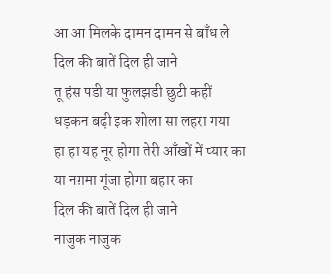आ आ मिलके दामन दामन से बाँध ले
दिल की बातें दिल ही जाने
तू हंस पडी या फुलझडी छुटी कहीं
धड़कन बढ़ी इक शोला सा लहरा गया
हा हा यह नूर होगा तेरी आँखों में प्यार का
या नग़मा गूंजा होगा बहार का
दिल की बातें दिल ही जाने
नाजुक नाजुक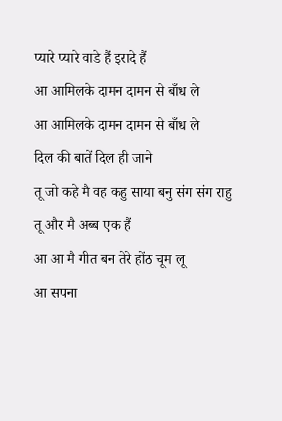प्यारे प्यारे वाडे हैं इरादे हैं
आ आमिलके दामन दामन से बाँध ले
आ आमिलके दामन दामन से बाँध ले
दिल की बातें दिल ही जाने
तू जो कहे मै वह कहु साया बनु संग संग राहु
तू और मै अब्ब एक हैं
आ आ मै गीत बन तेरे होंठ चूम लू
आ सपना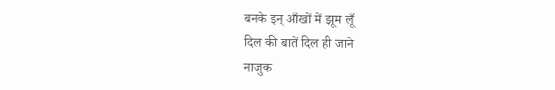बनके इन् आँखों में झूम लूँ
दिल की बातें दिल ही जाने
नाजुक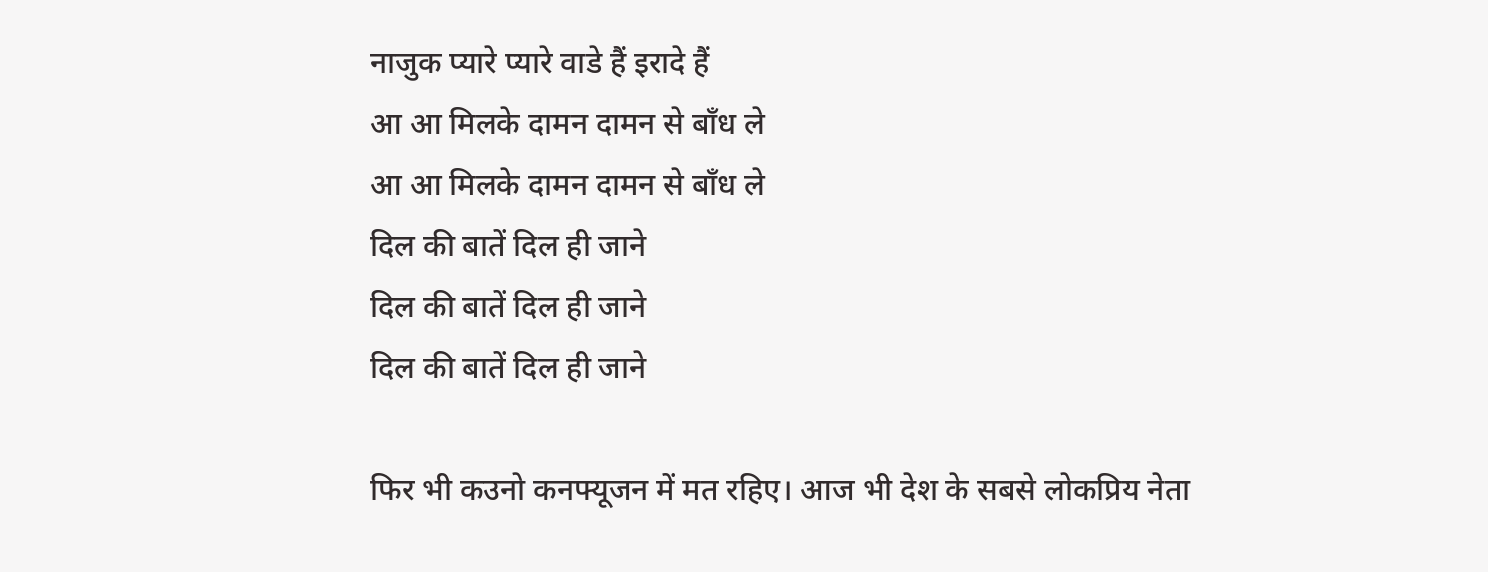नाजुक प्यारे प्यारे वाडे हैं इरादे हैं
आ आ मिलके दामन दामन से बाँध ले
आ आ मिलके दामन दामन से बाँध ले
दिल की बातें दिल ही जाने
दिल की बातें दिल ही जाने
दिल की बातें दिल ही जाने

फिर भी कउनो कनफ्यूजन में मत रहिए। आज भी देश के सबसे लोकप्रिय नेता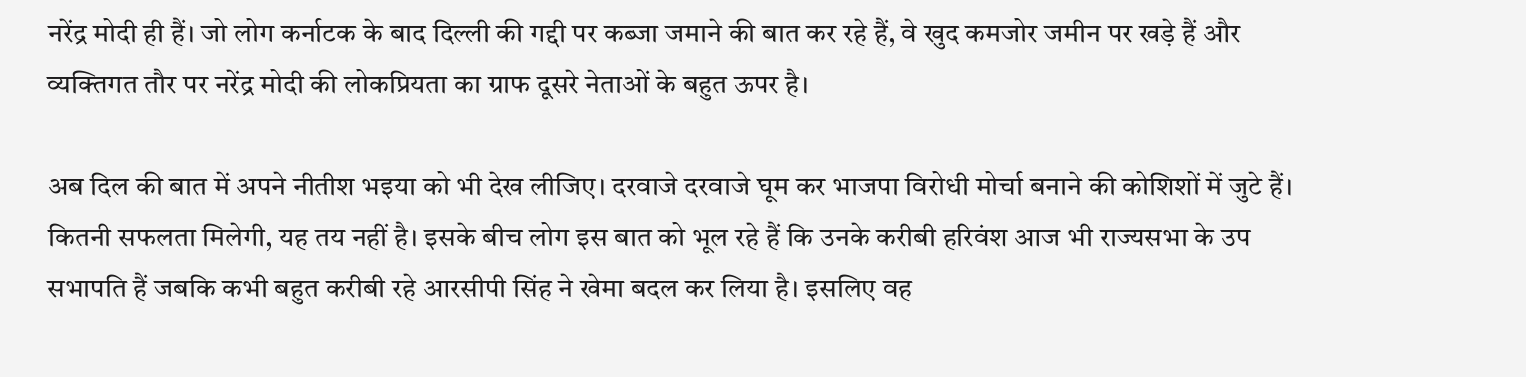नरेंद्र मोदी ही हैं। जो लोग कर्नाटक के बाद दिल्ली की गद्दी पर कब्जा जमाने की बात कर रहे हैं, वे खुद कमजोर जमीन पर खड़े हैं और व्यक्तिगत तौर पर नरेंद्र मोदी की लोकप्रियता का ग्राफ दूसरे नेताओं के बहुत ऊपर है।

अब दिल की बात में अपने नीतीश भइया को भी देख लीजिए। दरवाजे दरवाजे घूम कर भाजपा विरोधी मोर्चा बनाने की कोशिशों में जुटे हैं। कितनी सफलता मिलेगी, यह तय नहीं है। इसके बीच लोग इस बात को भूल रहे हैं कि उनके करीबी हरिवंश आज भी राज्यसभा के उप सभापति हैं जबकि कभी बहुत करीबी रहे आरसीपी सिंह ने खेमा बदल कर लिया है। इसलिए वह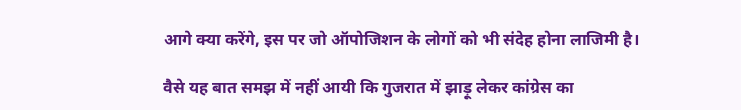आगे क्या करेंगे, इस पर जो ऑपोजिशन के लोगों को भी संदेह होना लाजिमी है।

वैसे यह बात समझ में नहीं आयी कि गुजरात में झाड़ू लेकर कांग्रेस का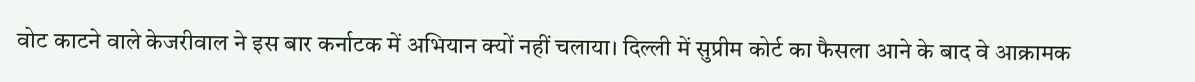वोट काटने वाले केजरीवाल ने इस बार कर्नाटक में अभियान क्यों नहीं चलाया। दिल्ली में सुप्रीम कोर्ट का फैसला आने के बाद वे आक्रामक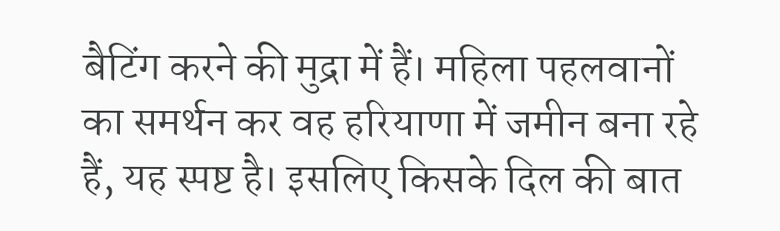बैटिंग करने की मुद्रा में हैं। महिला पहलवानों का समर्थन कर वह हरियाणा में जमीन बना रहे हैं, यह स्पष्ट है। इसलिए किसके दिल की बात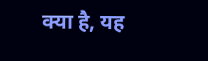क्या है, यह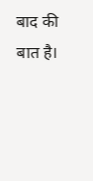बाद की बात है।